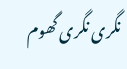نگری نگری گھوم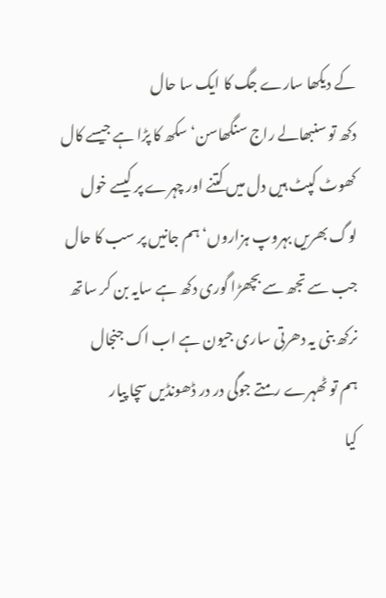کے دیکھا سارے جگ کا ایک سا حال
دکھ تو سنبھالے راج سنگھاسن‘ سکھ کا پڑا ہے جیسے کال
کھوٹ کپٹ ہیں دل میں کتنے اور چہرے پر کیسے خول
لوگ بھریں بہروپ ہزاروں‘ ہم جانیں پر سب کا حال
جب سے تجھ سے بچھڑا گوری دکھ ہے سایہ بن کر ساتھ
نرکھ بنی یہ دھرتی ساری جیون ہے اب اک جنجال
ہم تو ٹھہرے رمتے جوگی در در ڈھونڈیں سچا پیار
کیا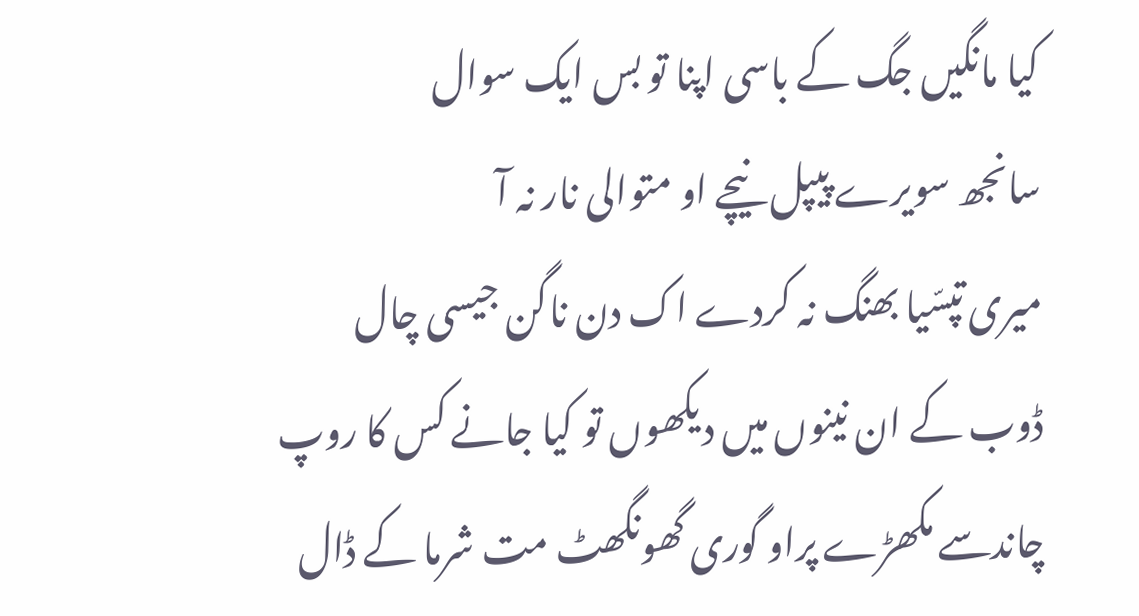کیا مانگیں جگ کے باسی اپنا تو بس ایک سوال
سانجھ سویرے پیپل نیچے او متوالی نار نہ آ
میری تپسّیا بھنگ نہ کردے اک دن ناگن جیسی چال
ڈوب کے ان نینوں میں دیکھوں تو کیا جانے کس کا روپ
چاندسے مکھڑے پراو گوری گھونگھٹ مت شرما کے ڈال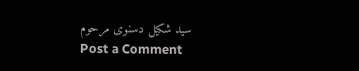سید شکیل دسنوی مرحوم
Post a Comment